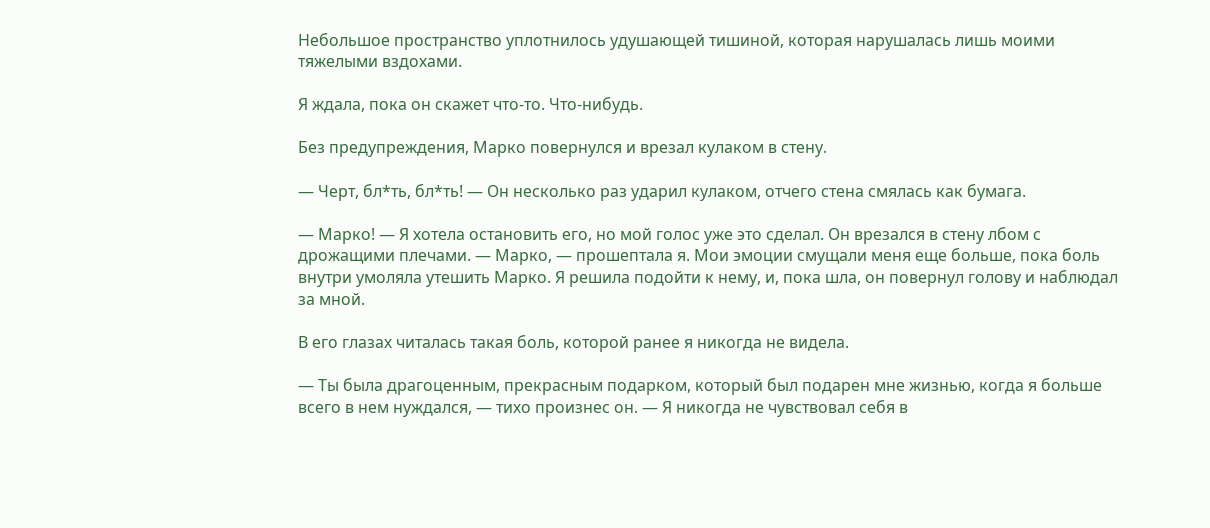Небольшое пространство уплотнилось удушающей тишиной, которая нарушалась лишь моими тяжелыми вздохами.

Я ждала, пока он скажет что-то. Что-нибудь.

Без предупреждения, Марко повернулся и врезал кулаком в стену.

— Черт, бл*ть, бл*ть! — Он несколько раз ударил кулаком, отчего стена смялась как бумага.

— Марко! — Я хотела остановить его, но мой голос уже это сделал. Он врезался в стену лбом с дрожащими плечами. — Марко, — прошептала я. Мои эмоции смущали меня еще больше, пока боль внутри умоляла утешить Марко. Я решила подойти к нему, и, пока шла, он повернул голову и наблюдал за мной.

В его глазах читалась такая боль, которой ранее я никогда не видела.

— Ты была драгоценным, прекрасным подарком, который был подарен мне жизнью, когда я больше всего в нем нуждался, — тихо произнес он. — Я никогда не чувствовал себя в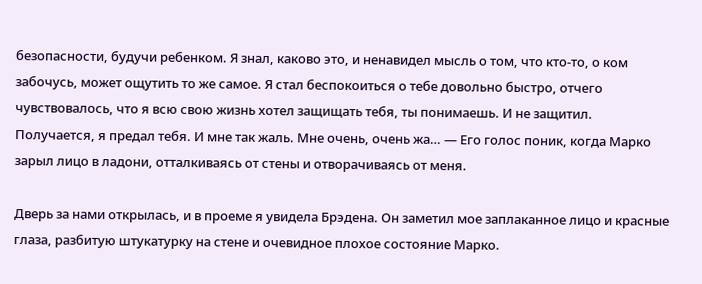безопасности, будучи ребенком. Я знал, каково это, и ненавидел мысль о том, что кто-то, о ком забочусь, может ощутить то же самое. Я стал беспокоиться о тебе довольно быстро, отчего чувствовалось, что я всю свою жизнь хотел защищать тебя, ты понимаешь. И не защитил. Получается, я предал тебя. И мне так жаль. Мне очень, очень жа… — Его голос поник, когда Марко зарыл лицо в ладони, отталкиваясь от стены и отворачиваясь от меня.

Дверь за нами открылась, и в проеме я увидела Брэдена. Он заметил мое заплаканное лицо и красные глаза, разбитую штукатурку на стене и очевидное плохое состояние Марко.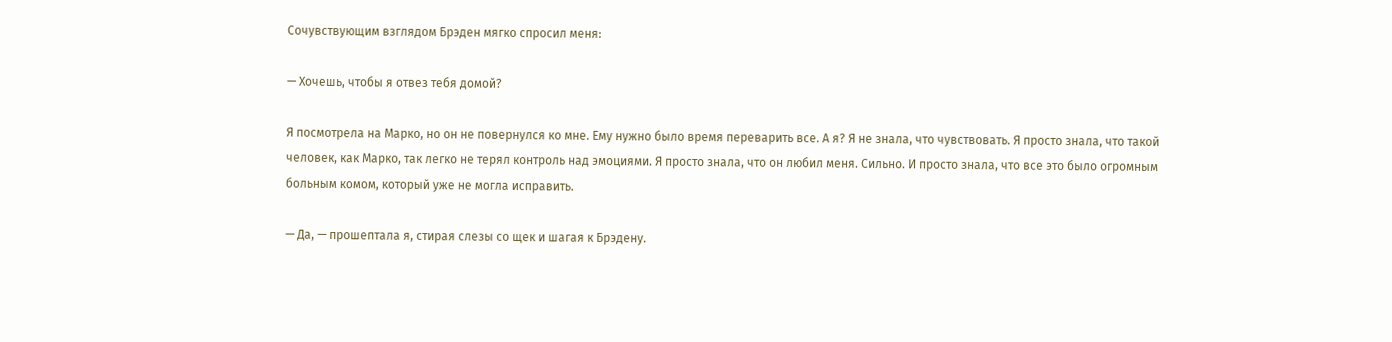Сочувствующим взглядом Брэден мягко спросил меня:

— Хочешь, чтобы я отвез тебя домой?

Я посмотрела на Марко, но он не повернулся ко мне. Ему нужно было время переварить все. А я? Я не знала, что чувствовать. Я просто знала, что такой человек, как Марко, так легко не терял контроль над эмоциями. Я просто знала, что он любил меня. Сильно. И просто знала, что все это было огромным больным комом, который уже не могла исправить.

— Да, — прошептала я, стирая слезы со щек и шагая к Брэдену.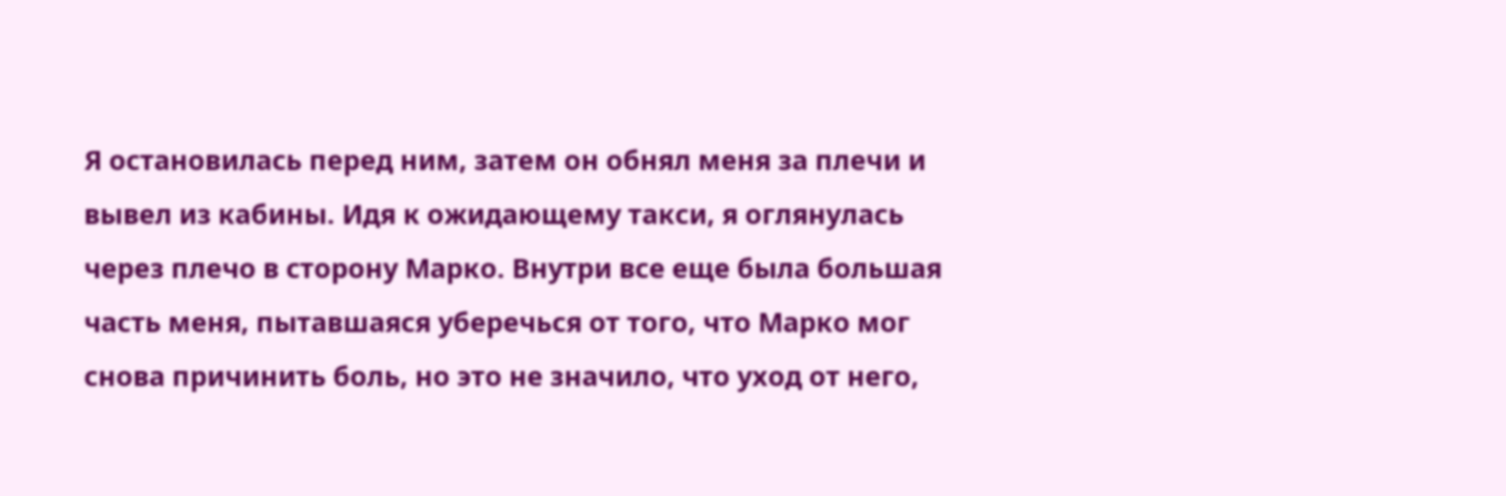Я остановилась перед ним, затем он обнял меня за плечи и вывел из кабины. Идя к ожидающему такси, я оглянулась через плечо в сторону Марко. Внутри все еще была большая часть меня, пытавшаяся уберечься от того, что Марко мог снова причинить боль, но это не значило, что уход от него,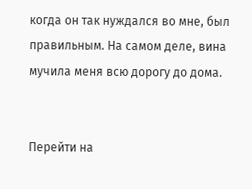когда он так нуждался во мне, был правильным. На самом деле, вина мучила меня всю дорогу до дома.


Перейти на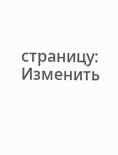страницу:
Изменить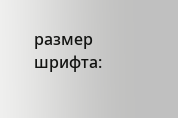размер шрифта: